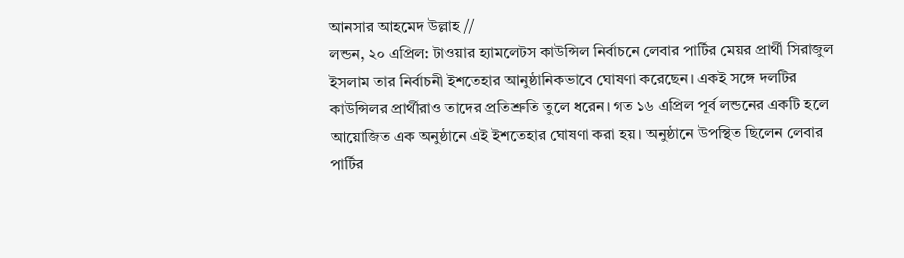আনসার আহমেদ উল্লাহ //
লন্ডন, ২০ এপ্রিল: টাওয়ার হ্যামলেটস কাউন্সিল নির্বাচনে লেবার পার্টির মেয়র প্রার্থী সিরাজুল ইসলাম তার নির্বাচনী ইশতেহার আনুষ্ঠানিকভাবে ঘোষণা করেছেন। একই সঙ্গে দলটির কাউন্সিলর প্রার্থীরাও তাদের প্রতিশ্রুতি তুলে ধরেন। গত ১৬ এপ্রিল পূর্ব লন্ডনের একটি হলে আয়োজিত এক অনুষ্ঠানে এই ইশতেহার ঘোষণা করা হয়। অনুষ্ঠানে উপস্থিত ছিলেন লেবার পার্টির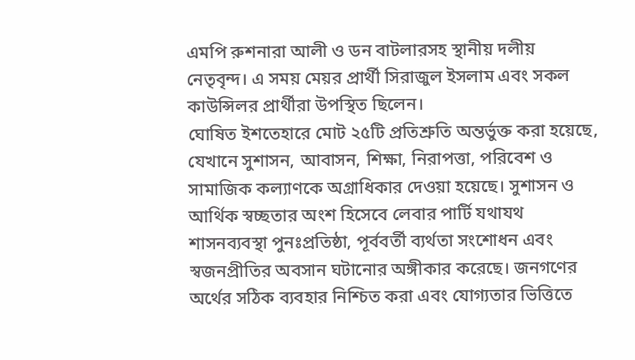এমপি রুশনারা আলী ও ডন বাটলারসহ স্থানীয় দলীয় নেতৃবৃন্দ। এ সময় মেয়র প্রার্থী সিরাজুল ইসলাম এবং সকল কাউন্সিলর প্রার্থীরা উপস্থিত ছিলেন।
ঘোষিত ইশতেহারে মোট ২৫টি প্রতিশ্রুতি অন্তর্ভুক্ত করা হয়েছে, যেখানে সুশাসন, আবাসন, শিক্ষা, নিরাপত্তা, পরিবেশ ও সামাজিক কল্যাণকে অগ্রাধিকার দেওয়া হয়েছে। সুশাসন ও আর্থিক স্বচ্ছতার অংশ হিসেবে লেবার পার্টি যথাযথ শাসনব্যবস্থা পুনঃপ্রতিষ্ঠা, পূর্ববর্তী ব্যর্থতা সংশোধন এবং স্বজনপ্রীতির অবসান ঘটানোর অঙ্গীকার করেছে। জনগণের অর্থের সঠিক ব্যবহার নিশ্চিত করা এবং যোগ্যতার ভিত্তিতে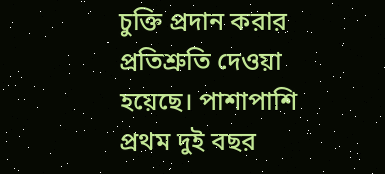চুক্তি প্রদান করার প্রতিশ্রুতি দেওয়া হয়েছে। পাশাপাশি প্রথম দুই বছর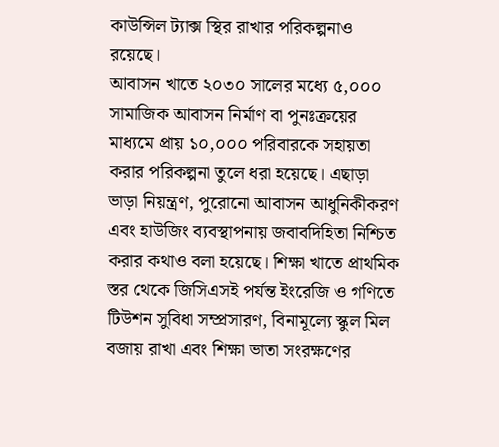কাউন্সিল ট্যাক্স স্থির রাখার পরিকল্পনাও রয়েছে।
আবাসন খাতে ২০৩০ সালের মধ্যে ৫,০০০ সামাজিক আবাসন নির্মাণ বা পুনঃক্রয়ের মাধ্যমে প্রায় ১০,০০০ পরিবারকে সহায়তা করার পরিকল্পনা তুলে ধরা হয়েছে। এছাড়া ভাড়া নিয়ন্ত্রণ, পুরোনো আবাসন আধুনিকীকরণ এবং হাউজিং ব্যবস্থাপনায় জবাবদিহিতা নিশ্চিত করার কথাও বলা হয়েছে। শিক্ষা খাতে প্রাথমিক স্তর থেকে জিসিএসই পর্যন্ত ইংরেজি ও গণিতে টিউশন সুবিধা সম্প্রসারণ, বিনামূল্যে স্কুল মিল বজায় রাখা এবং শিক্ষা ভাতা সংরক্ষণের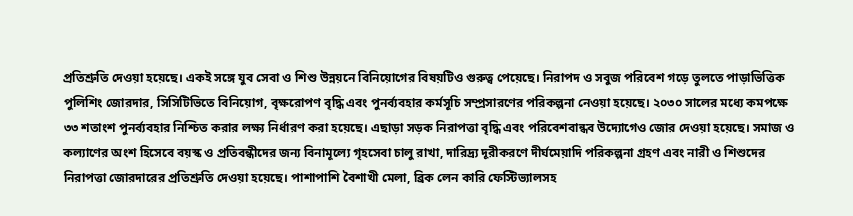প্রতিশ্রুতি দেওয়া হয়েছে। একই সঙ্গে যুব সেবা ও শিশু উন্নয়নে বিনিয়োগের বিষয়টিও গুরুত্ব পেয়েছে। নিরাপদ ও সবুজ পরিবেশ গড়ে তুলতে পাড়াভিত্তিক পুলিশিং জোরদার, সিসিটিভিতে বিনিয়োগ, বৃক্ষরোপণ বৃদ্ধি এবং পুনর্ব্যবহার কর্মসূচি সম্প্রসারণের পরিকল্পনা নেওয়া হয়েছে। ২০৩০ সালের মধ্যে কমপক্ষে ৩৩ শতাংশ পুনর্ব্যবহার নিশ্চিত করার লক্ষ্য নির্ধারণ করা হয়েছে। এছাড়া সড়ক নিরাপত্তা বৃদ্ধি এবং পরিবেশবান্ধব উদ্যোগেও জোর দেওয়া হয়েছে। সমাজ ও কল্যাণের অংশ হিসেবে বয়স্ক ও প্রতিবন্ধীদের জন্য বিনামূল্যে গৃহসেবা চালু রাখা, দারিদ্র্য দূরীকরণে দীর্ঘমেয়াদি পরিকল্পনা গ্রহণ এবং নারী ও শিশুদের নিরাপত্তা জোরদারের প্রতিশ্রুতি দেওয়া হয়েছে। পাশাপাশি বৈশাখী মেলা, ব্রিক লেন কারি ফেস্টিভ্যালসহ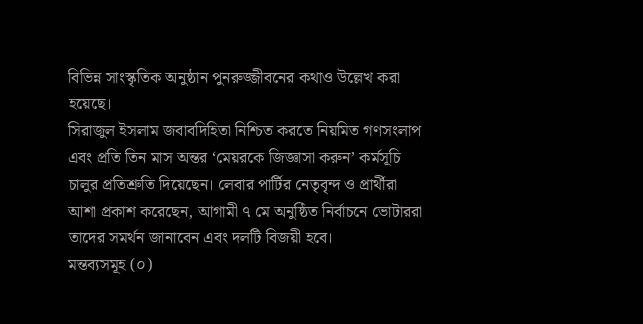বিভিন্ন সাংস্কৃতিক অনুষ্ঠান পুনরুজ্জীবনের কথাও উল্লেখ করা হয়েছে।
সিরাজুল ইসলাম জবাবদিহিতা নিশ্চিত করতে নিয়মিত গণসংলাপ এবং প্রতি তিন মাস অন্তর ‘মেয়রকে জিজ্ঞাসা করুন’ কর্মসূচি চালুর প্রতিশ্রুতি দিয়েছেন। লেবার পার্টির নেতৃবৃন্দ ও প্রার্থীরা আশা প্রকাশ করেছেন, আগামী ৭ মে অনুষ্ঠিত নির্বাচনে ভোটাররা তাদের সমর্থন জানাবেন এবং দলটি বিজয়ী হবে।
মন্তব্যসমূহ (০)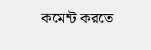কমেন্ট করতে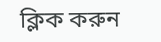ক্লিক করুন